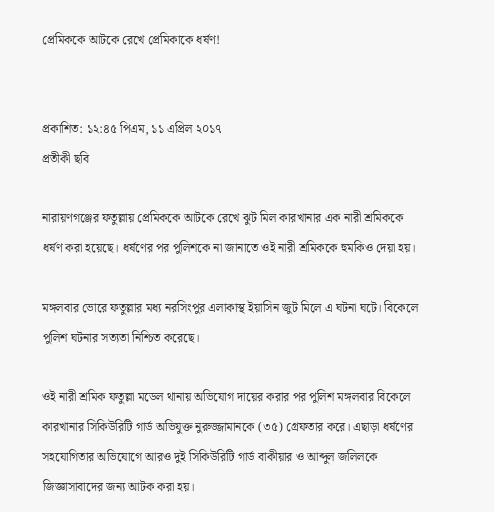প্রেমিককে আটকে রেখে প্রেমিকাকে ধর্ষণ!


প্রকাশিত: ১২:৪৫ পিএম, ১১ এপ্রিল ২০১৭
প্রতীকী ছবি

নারায়ণগঞ্জের ফতুল্লায় প্রেমিককে আটকে রেখে ঝুট মিল কারখানার এক নারী শ্রমিককে ধর্ষণ করা হয়েছে। ধর্ষণের পর পুলিশকে না জানাতে ওই নারী শ্রমিককে হুমকিও দেয়া হয়।

মঙ্গলবার ভোরে ফতুল্লার মধ্য নরসিংপুর এলাকাস্থ ইয়াসিন জুট মিলে এ ঘটনা ঘটে। বিকেলে পুলিশ ঘটনার সত্যতা নিশ্চিত করেছে।

ওই নারী শ্রমিক ফতুল্লা মডেল থানায় অভিযোগ দায়ের করার পর পুলিশ মঙ্গলবার বিকেলে কারখানার সিকিউরিটি গার্ড অভিযুক্ত নুরুজ্জামানকে (৩৫) গ্রেফতার করে। এছাড়া ধর্ষণের সহযোগিতার অভিযোগে আরও দুই সিকিউরিটি গার্ড বাকীয়ার ও আব্দুল জলিলকে জিজ্ঞাসাবাদের জন্য আটক করা হয়।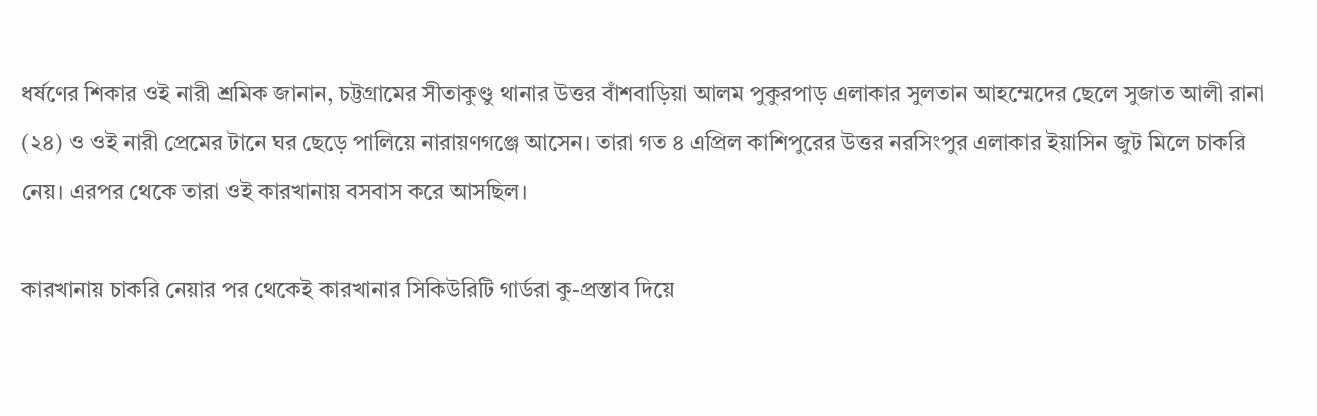ধর্ষণের শিকার ওই নারী শ্রমিক জানান, চট্টগ্রামের সীতাকুণ্ডু থানার উত্তর বাঁশবাড়িয়া আলম পুকুরপাড় এলাকার সুলতান আহম্মেদের ছেলে সুজাত আলী রানা (২৪) ও ওই নারী প্রেমের টানে ঘর ছেড়ে পালিয়ে নারায়ণগঞ্জে আসেন। তারা গত ৪ এপ্রিল কাশিপুরের উত্তর নরসিংপুর এলাকার ইয়াসিন জুট মিলে চাকরি নেয়। এরপর থেকে তারা ওই কারখানায় বসবাস করে আসছিল।

কারখানায় চাকরি নেয়ার পর থেকেই কারখানার সিকিউরিটি গার্ডরা কু-প্রস্তাব দিয়ে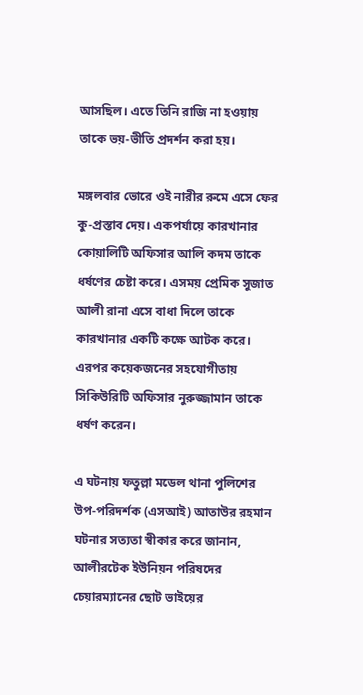আসছিল। এতে তিনি রাজি না হওয়ায় তাকে ভয়-ভীতি প্রদর্শন করা হয়।

মঙ্গলবার ভোরে ওই নারীর রুমে এসে ফের কু-প্রস্তাব দেয়। একপর্যায়ে কারখানার কোয়ালিটি অফিসার আলি কদম তাকে ধর্ষণের চেষ্টা করে। এসময় প্রেমিক সুজাত আলী রানা এসে বাধা দিলে তাকে কারখানার একটি কক্ষে আটক করে। এরপর কয়েকজনের সহযোগীতায় সিকিউরিটি অফিসার নুরুজ্জামান তাকে ধর্ষণ করেন।

এ ঘটনায় ফতুল্লা মডেল থানা পুলিশের উপ-পরিদর্শক (এসআই) আতাউর রহমান ঘটনার সত্যতা স্বীকার করে জানান, আলীরটেক ইউনিয়ন পরিষদের চেয়ারম্যানের ছোট ভাইয়ের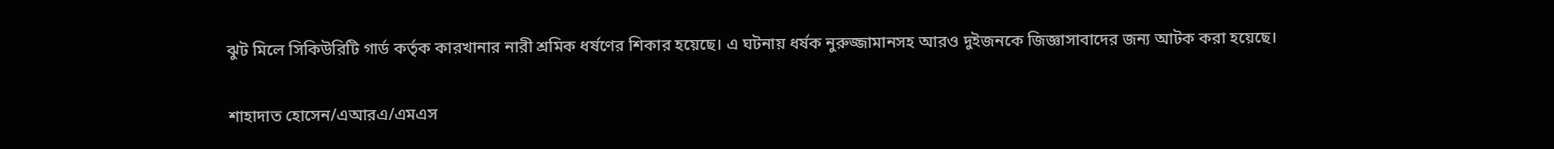ঝুট মিলে সিকিউরিটি গার্ড কর্তৃক কারখানার নারী শ্রমিক ধর্ষণের শিকার হয়েছে। এ ঘটনায় ধর্ষক নুরুজ্জামানসহ আরও দুইজনকে জিজ্ঞাসাবাদের জন্য আটক করা হয়েছে।

শাহাদাত হোসেন/এআরএ/এমএস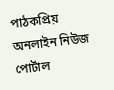পাঠকপ্রিয় অনলাইন নিউজ পোর্টাল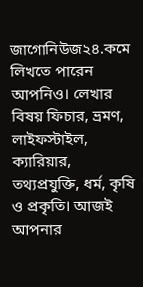জাগোনিউজ২৪.কমে লিখতে পারেন আপনিও। লেখার বিষয় ফিচার, ভ্রমণ, লাইফস্টাইল, ক্যারিয়ার, তথ্যপ্রযুক্তি, ধর্ম, কৃষি ও প্রকৃতি। আজই আপনার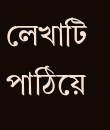লেখাটি পাঠিয়ে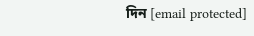দিন [email protected]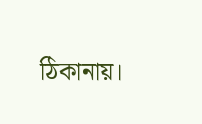ঠিকানায়।